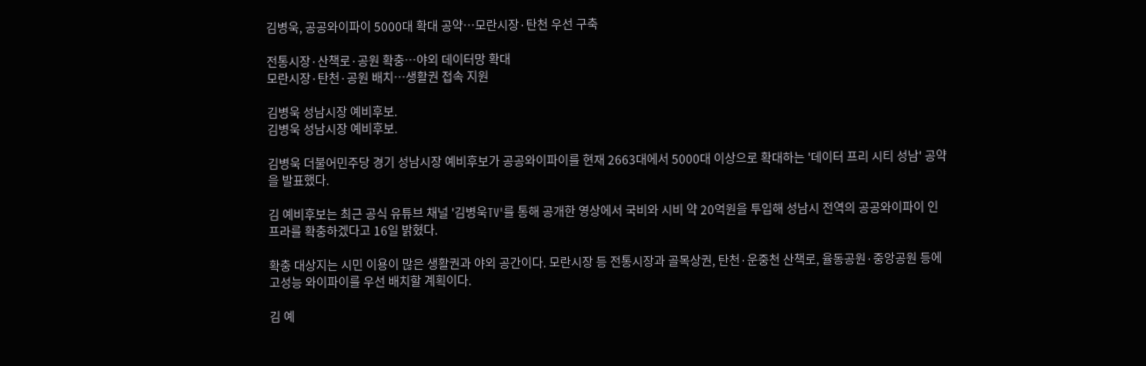김병욱, 공공와이파이 5000대 확대 공약…모란시장·탄천 우선 구축

전통시장·산책로·공원 확충…야외 데이터망 확대
모란시장·탄천·공원 배치…생활권 접속 지원

김병욱 성남시장 예비후보.
김병욱 성남시장 예비후보.

김병욱 더불어민주당 경기 성남시장 예비후보가 공공와이파이를 현재 2663대에서 5000대 이상으로 확대하는 '데이터 프리 시티 성남' 공약을 발표했다.

김 예비후보는 최근 공식 유튜브 채널 '김병욱TV'를 통해 공개한 영상에서 국비와 시비 약 20억원을 투입해 성남시 전역의 공공와이파이 인프라를 확충하겠다고 16일 밝혔다.

확충 대상지는 시민 이용이 많은 생활권과 야외 공간이다. 모란시장 등 전통시장과 골목상권, 탄천·운중천 산책로, 율동공원·중앙공원 등에 고성능 와이파이를 우선 배치할 계획이다.

김 예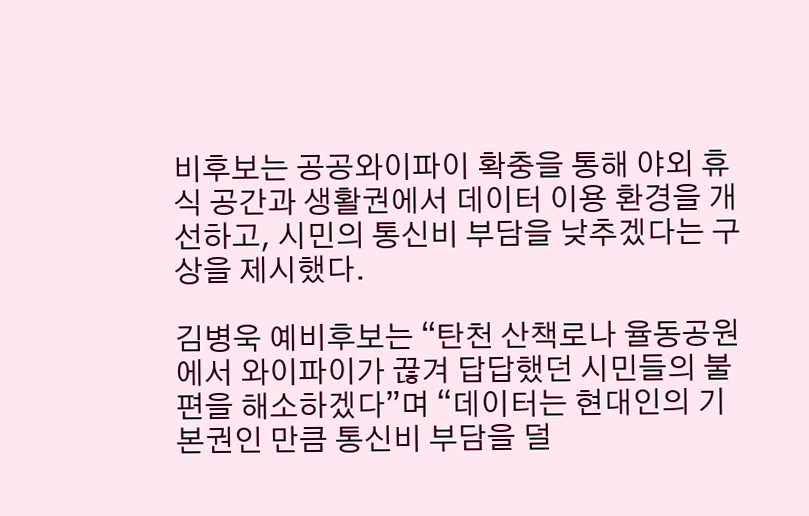비후보는 공공와이파이 확충을 통해 야외 휴식 공간과 생활권에서 데이터 이용 환경을 개선하고, 시민의 통신비 부담을 낮추겠다는 구상을 제시했다.

김병욱 예비후보는 “탄천 산책로나 율동공원에서 와이파이가 끊겨 답답했던 시민들의 불편을 해소하겠다”며 “데이터는 현대인의 기본권인 만큼 통신비 부담을 덜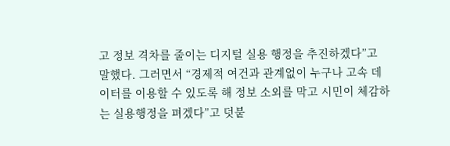고 정보 격차를 줄이는 디지털 실용 행정을 추진하겠다”고 말했다. 그러면서 “경제적 여건과 관계없이 누구나 고속 데이터를 이용할 수 있도록 해 정보 소외를 막고 시민이 체감하는 실용행정을 펴겠다”고 덧붙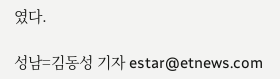였다.

성남=김동성 기자 estar@etnews.com